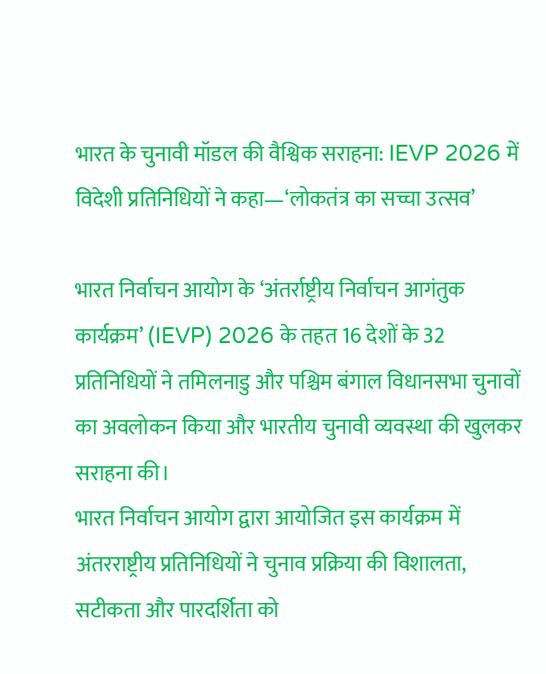भारत के चुनावी मॉडल की वैश्विक सराहना: IEVP 2026 में विदेशी प्रतिनिधियों ने कहा—‘लोकतंत्र का सच्चा उत्सव’

भारत निर्वाचन आयोग के ‘अंतर्राष्ट्रीय निर्वाचन आगंतुक कार्यक्रम’ (IEVP) 2026 के तहत 16 देशों के 32 प्रतिनिधियों ने तमिलनाडु और पश्चिम बंगाल विधानसभा चुनावों का अवलोकन किया और भारतीय चुनावी व्यवस्था की खुलकर सराहना की।
भारत निर्वाचन आयोग द्वारा आयोजित इस कार्यक्रम में अंतरराष्ट्रीय प्रतिनिधियों ने चुनाव प्रक्रिया की विशालता, सटीकता और पारदर्शिता को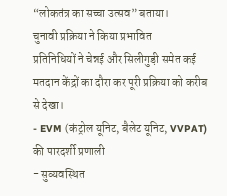“लोकतंत्र का सच्चा उत्सव” बताया।
चुनावी प्रक्रिया ने किया प्रभावित
प्रतिनिधियों ने चेन्नई और सिलीगुड़ी समेत कई मतदान केंद्रों का दौरा कर पूरी प्रक्रिया को करीब से देखा।
- EVM (कंट्रोल यूनिट, बैलेट यूनिट, VVPAT) की पारदर्शी प्रणाली
- सुव्यवस्थित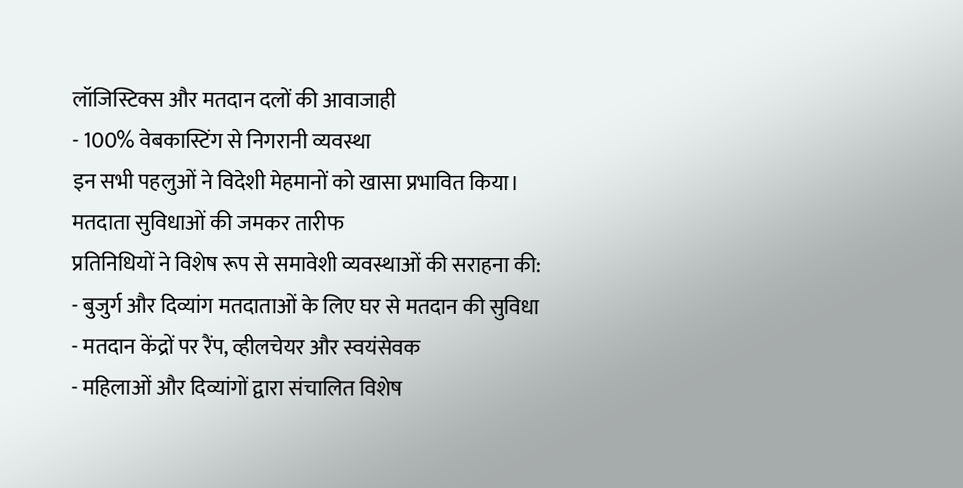लॉजिस्टिक्स और मतदान दलों की आवाजाही
- 100% वेबकास्टिंग से निगरानी व्यवस्था
इन सभी पहलुओं ने विदेशी मेहमानों को खासा प्रभावित किया।
मतदाता सुविधाओं की जमकर तारीफ
प्रतिनिधियों ने विशेष रूप से समावेशी व्यवस्थाओं की सराहना की:
- बुजुर्ग और दिव्यांग मतदाताओं के लिए घर से मतदान की सुविधा
- मतदान केंद्रों पर रैंप, व्हीलचेयर और स्वयंसेवक
- महिलाओं और दिव्यांगों द्वारा संचालित विशेष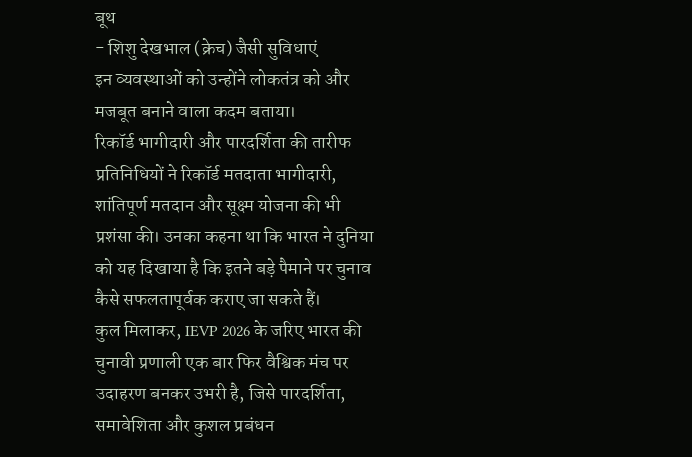बूथ
- शिशु देखभाल (क्रेच) जैसी सुविधाएं
इन व्यवस्थाओं को उन्होंने लोकतंत्र को और मजबूत बनाने वाला कदम बताया।
रिकॉर्ड भागीदारी और पारदर्शिता की तारीफ
प्रतिनिधियों ने रिकॉर्ड मतदाता भागीदारी, शांतिपूर्ण मतदान और सूक्ष्म योजना की भी प्रशंसा की। उनका कहना था कि भारत ने दुनिया को यह दिखाया है कि इतने बड़े पैमाने पर चुनाव कैसे सफलतापूर्वक कराए जा सकते हैं।
कुल मिलाकर, IEVP 2026 के जरिए भारत की चुनावी प्रणाली एक बार फिर वैश्विक मंच पर उदाहरण बनकर उभरी है, जिसे पारदर्शिता, समावेशिता और कुशल प्रबंधन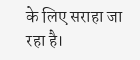के लिए सराहा जा रहा है।